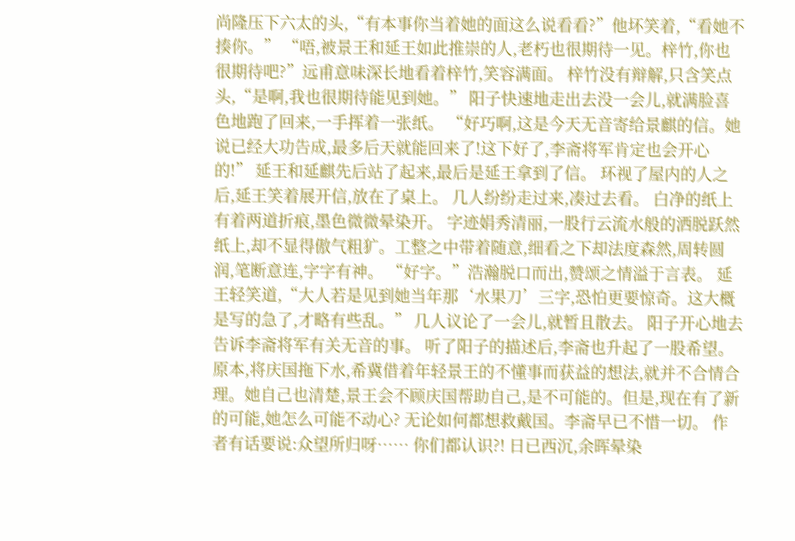尚隆压下六太的头,“有本事你当着她的面这么说看看?”他坏笑着,“看她不揍你。” “唔,被景王和延王如此推崇的人,老朽也很期待一见。梓竹,你也很期待吧?”远甫意味深长地看着梓竹,笑容满面。 梓竹没有辩解,只含笑点头,“是啊,我也很期待能见到她。” 阳子快速地走出去没一会儿,就满脸喜色地跑了回来,一手挥着一张纸。 “好巧啊,这是今天无音寄给景麒的信。她说已经大功告成,最多后天就能回来了!这下好了,李斋将军肯定也会开心的!” 延王和延麒先后站了起来,最后是延王拿到了信。 环视了屋内的人之后,延王笑着展开信,放在了桌上。 几人纷纷走过来,凑过去看。 白净的纸上有着两道折痕,墨色微微晕染开。 字迹娟秀清丽,一股行云流水般的洒脱跃然纸上,却不显得傲气粗犷。工整之中带着随意,细看之下却法度森然,周转圆润,笔断意连,字字有神。 “好字。”浩瀚脱口而出,赞颂之情溢于言表。 延王轻笑道,“大人若是见到她当年那‘水果刀’三字,恐怕更要惊奇。这大概是写的急了,才略有些乱。” 几人议论了一会儿,就暂且散去。 阳子开心地去告诉李斋将军有关无音的事。 听了阳子的描述后,李斋也升起了一股希望。原本,将庆国拖下水,希冀借着年轻景王的不懂事而获益的想法,就并不合情合理。她自己也清楚,景王会不顾庆国帮助自己,是不可能的。但是,现在有了新的可能,她怎么可能不动心? 无论如何都想救戴国。李斋早已不惜一切。 作者有话要说:众望所归呀…… 你们都认识?! 日已西沉,余晖晕染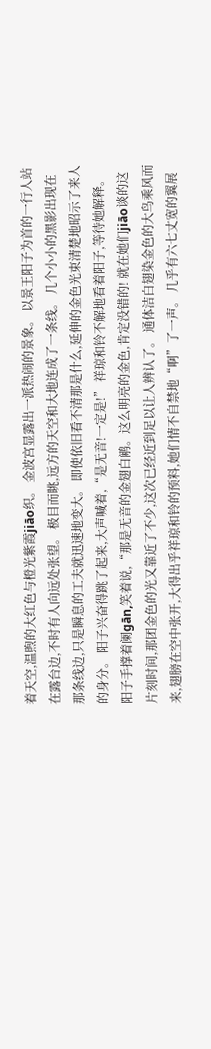着天空,温煦的大红色与橙光紫霞jiāo织。 金波宫显露出一派热闹的景象。 以景王阳子为首的一行人站在露台边,不时有人向远处张望。 极目而眺,远方的天空和大地连成了一条线。 几个小小的黑影出现在那条线边,只是瞬息的工夫就迅速地变大。 即使依旧看不清那是什么,延伸的金色光束清楚地昭示了来人的身分。 阳子兴奋得跳了起来,大声喊着,“是无音!一定是!” 祥琼和铃不解地看着阳子,等待她解释。 阳子手撑着阑gān,笑着说,“那是无音的金翅白鹇。这么明亮的金色,肯定没错的! 就在她们jiāo谈的这片刻时间,那团金色的光又靠近了不少,这次已经近到足以让人辨认了。 通体洁白翅染金色的大鸟乘风而来,翅膀在空中张开,大得出乎祥琼和铃的预料,她们情不自禁地“啊”了一声。 几乎有六七丈宽的翼展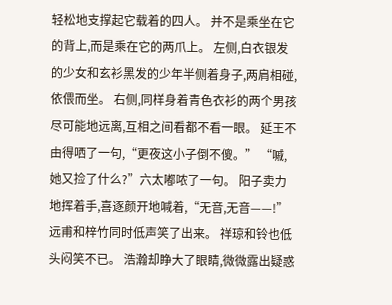轻松地支撑起它载着的四人。 并不是乘坐在它的背上,而是乘在它的两爪上。 左侧,白衣银发的少女和玄衫黑发的少年半侧着身子,两肩相碰,依偎而坐。 右侧,同样身着青色衣衫的两个男孩尽可能地远离,互相之间看都不看一眼。 延王不由得哂了一句,“更夜这小子倒不傻。” “嘁,她又捡了什么?”六太嘟哝了一句。 阳子卖力地挥着手,喜逐颜开地喊着,“无音,无音——!” 远甫和梓竹同时低声笑了出来。 祥琼和铃也低头闷笑不已。 浩瀚却睁大了眼睛,微微露出疑惑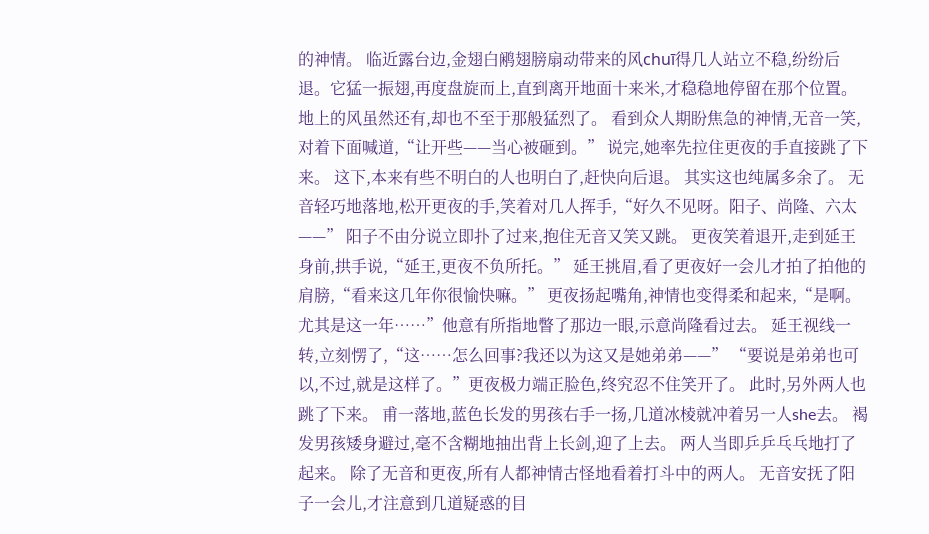的神情。 临近露台边,金翅白鹇翅膀扇动带来的风chuī得几人站立不稳,纷纷后退。它猛一振翅,再度盘旋而上,直到离开地面十来米,才稳稳地停留在那个位置。 地上的风虽然还有,却也不至于那般猛烈了。 看到众人期盼焦急的神情,无音一笑,对着下面喊道,“让开些——当心被砸到。” 说完,她率先拉住更夜的手直接跳了下来。 这下,本来有些不明白的人也明白了,赶快向后退。 其实这也纯属多余了。 无音轻巧地落地,松开更夜的手,笑着对几人挥手,“好久不见呀。阳子、尚隆、六太——” 阳子不由分说立即扑了过来,抱住无音又笑又跳。 更夜笑着退开,走到延王身前,拱手说,“延王,更夜不负所托。” 延王挑眉,看了更夜好一会儿才拍了拍他的肩膀,“看来这几年你很愉快嘛。” 更夜扬起嘴角,神情也变得柔和起来,“是啊。尤其是这一年……”他意有所指地瞥了那边一眼,示意尚隆看过去。 延王视线一转,立刻愣了,“这……怎么回事?我还以为这又是她弟弟——” “要说是弟弟也可以,不过,就是这样了。”更夜极力端正脸色,终究忍不住笑开了。 此时,另外两人也跳了下来。 甫一落地,蓝色长发的男孩右手一扬,几道冰棱就冲着另一人she去。 褐发男孩矮身避过,毫不含糊地抽出背上长剑,迎了上去。 两人当即乒乒乓乓地打了起来。 除了无音和更夜,所有人都神情古怪地看着打斗中的两人。 无音安抚了阳子一会儿,才注意到几道疑惑的目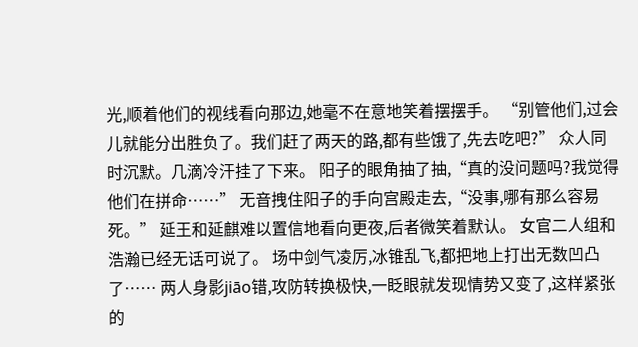光,顺着他们的视线看向那边,她毫不在意地笑着摆摆手。 “别管他们,过会儿就能分出胜负了。我们赶了两天的路,都有些饿了,先去吃吧?” 众人同时沉默。几滴冷汗挂了下来。 阳子的眼角抽了抽,“真的没问题吗?我觉得他们在拼命……” 无音拽住阳子的手向宫殿走去,“没事,哪有那么容易死。” 延王和延麒难以置信地看向更夜,后者微笑着默认。 女官二人组和浩瀚已经无话可说了。 场中剑气凌厉,冰锥乱飞,都把地上打出无数凹凸了…… 两人身影jiāo错,攻防转换极快,一眨眼就发现情势又变了,这样紧张的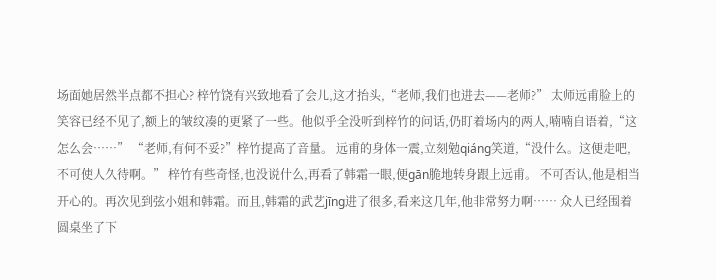场面她居然半点都不担心? 梓竹饶有兴致地看了会儿,这才抬头,“老师,我们也进去——老师?” 太师远甫脸上的笑容已经不见了,额上的皱纹凑的更紧了一些。他似乎全没听到梓竹的问话,仍盯着场内的两人,喃喃自语着,“这怎么会……” “老师,有何不妥?”梓竹提高了音量。 远甫的身体一震,立刻勉qiáng笑道,“没什么。这便走吧,不可使人久待啊。” 梓竹有些奇怪,也没说什么,再看了韩霜一眼,便gān脆地转身跟上远甫。 不可否认,他是相当开心的。再次见到弦小姐和韩霜。而且,韩霜的武艺jīng进了很多,看来这几年,他非常努力啊…… 众人已经围着圆桌坐了下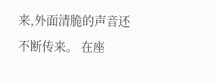来,外面清脆的声音还不断传来。 在座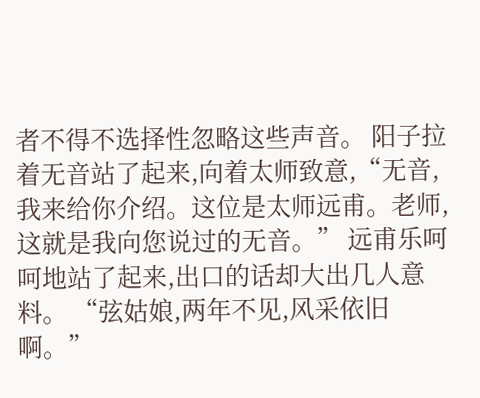者不得不选择性忽略这些声音。 阳子拉着无音站了起来,向着太师致意,“无音,我来给你介绍。这位是太师远甫。老师,这就是我向您说过的无音。” 远甫乐呵呵地站了起来,出口的话却大出几人意料。 “弦姑娘,两年不见,风采依旧啊。”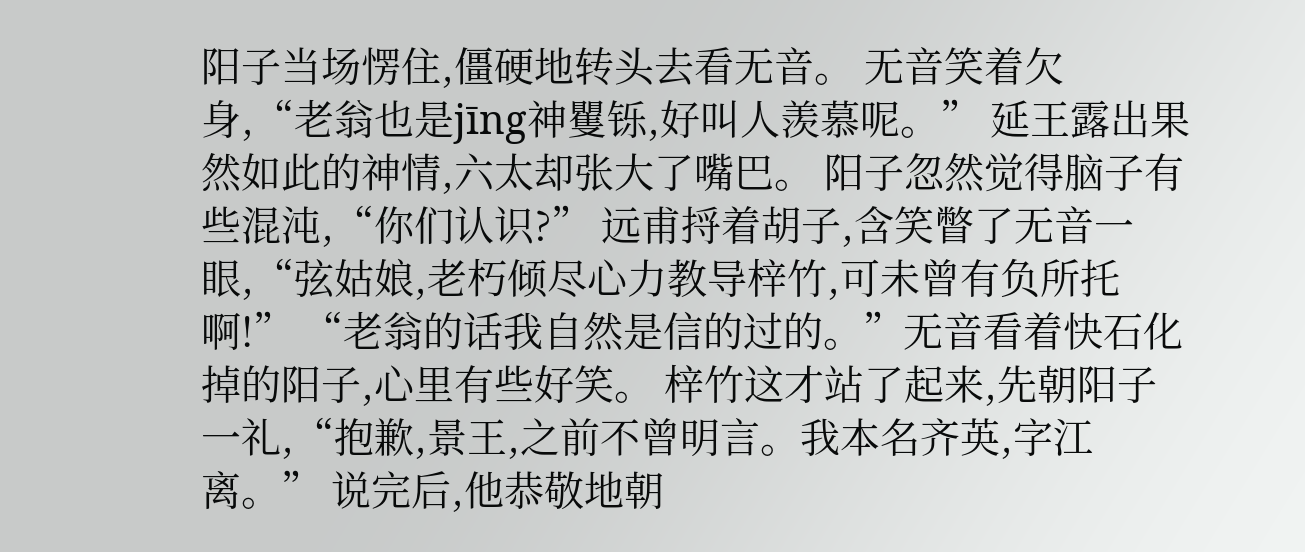阳子当场愣住,僵硬地转头去看无音。 无音笑着欠身,“老翁也是jīng神矍铄,好叫人羡慕呢。” 延王露出果然如此的神情,六太却张大了嘴巴。 阳子忽然觉得脑子有些混沌,“你们认识?” 远甫捋着胡子,含笑瞥了无音一眼,“弦姑娘,老朽倾尽心力教导梓竹,可未曾有负所托啊!” “老翁的话我自然是信的过的。”无音看着快石化掉的阳子,心里有些好笑。 梓竹这才站了起来,先朝阳子一礼,“抱歉,景王,之前不曾明言。我本名齐英,字江离。” 说完后,他恭敬地朝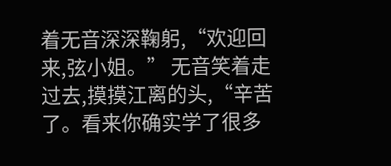着无音深深鞠躬,“欢迎回来,弦小姐。” 无音笑着走过去,摸摸江离的头,“辛苦了。看来你确实学了很多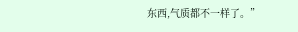东西,气质都不一样了。”